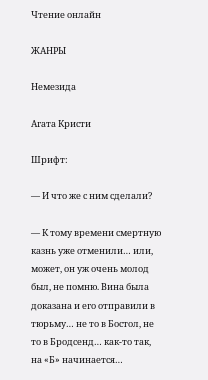Чтение онлайн

ЖАНРЫ

Немезида

Агата Кристи

Шрифт:

— И что же с ним сделали?

— К тому времени смертную казнь уже отменили… или, может, он уж очень молод был, не помню. Вина была доказана и его отправили в тюрьму… не то в Бостол, не то в Бродсенд… как-то так, на «Б» начинается…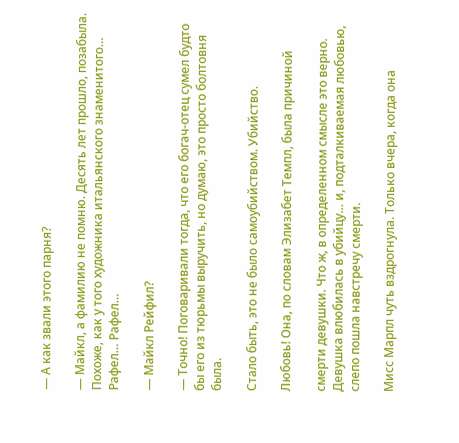— А как звали этого парня?

— Майкл, а фамилию не помню. Десять лет прошло, позабыла. Похоже, как у того художника итальянского знаменитого… Рафел… Рафел…

— Майкл Рейфил?

— Точно! Поговаривали тогда, что его богач-отец сумел будто бы его из тюрьмы выручить, но думаю, это просто болтовня была.

Стало быть, это не было самоубийством. Убийство.

Любовь! Она, по словам Элизабет Темпл, была причиной

смерти девушки. Что ж, в определенном смысле это верно. Девушка влюбилась в убийцу… и, подталкиваемая любовью, слепо пошла навстречу смерти.

Мисс Марпл чуть вздрогнула. Только вчера, когда она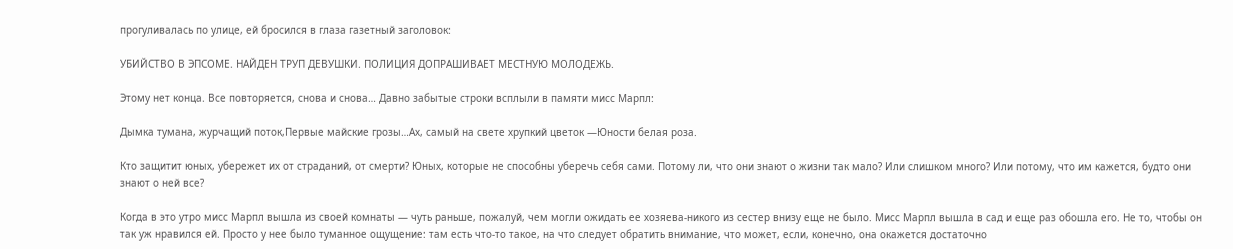прогуливалась по улице, ей бросился в глаза газетный заголовок:

УБИЙСТВО В ЭПСОМЕ. НАЙДЕН ТРУП ДЕВУШКИ. ПОЛИЦИЯ ДОПРАШИВАЕТ МЕСТНУЮ МОЛОДЕЖЬ.

Этому нет конца. Все повторяется, снова и снова… Давно забытые строки всплыли в памяти мисс Марпл:

Дымка тумана, журчащий поток,Первые майские грозы…Ах, самый на свете хрупкий цветок —Юности белая роза.

Кто защитит юных, убережет их от страданий, от смерти? Юных, которые не способны уберечь себя сами. Потому ли, что они знают о жизни так мало? Или слишком много? Или потому, что им кажется, будто они знают о ней все?

Когда в это утро мисс Марпл вышла из своей комнаты — чуть раньше, пожалуй, чем могли ожидать ее хозяева-никого из сестер внизу еще не было. Мисс Марпл вышла в сад и еще раз обошла его. Не то, чтобы он так уж нравился ей. Просто у нее было туманное ощущение: там есть что-то такое, на что следует обратить внимание, что может, если, конечно, она окажется достаточно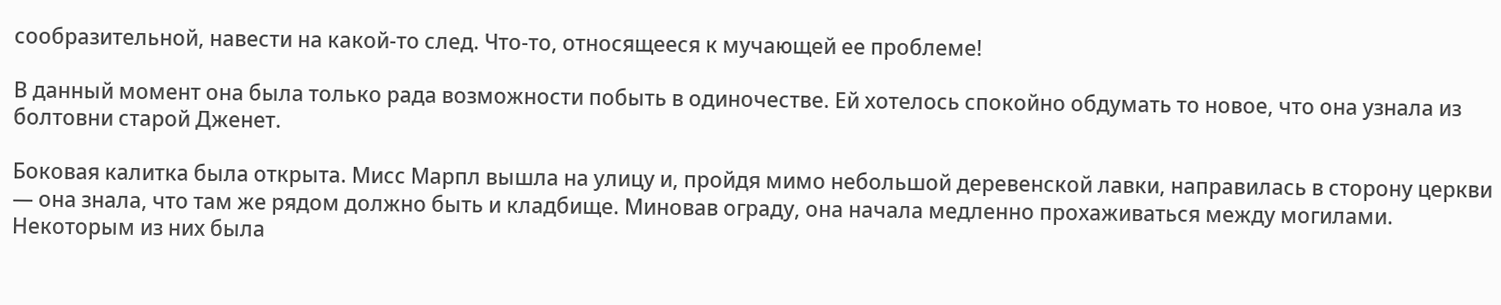сообразительной, навести на какой-то след. Что-то, относящееся к мучающей ее проблеме!

В данный момент она была только рада возможности побыть в одиночестве. Ей хотелось спокойно обдумать то новое, что она узнала из болтовни старой Дженет.

Боковая калитка была открыта. Мисс Марпл вышла на улицу и, пройдя мимо небольшой деревенской лавки, направилась в сторону церкви — она знала, что там же рядом должно быть и кладбище. Миновав ограду, она начала медленно прохаживаться между могилами. Некоторым из них была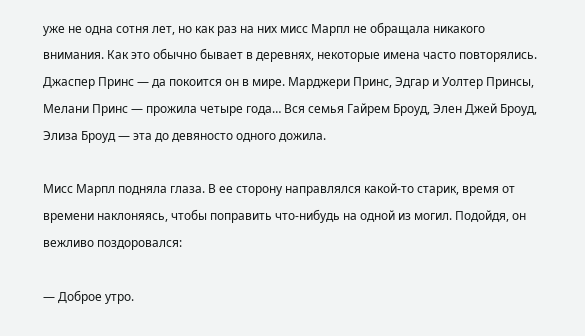уже не одна сотня лет, но как раз на них мисс Марпл не обращала никакого внимания. Как это обычно бывает в деревнях, некоторые имена часто повторялись. Джаспер Принс — да покоится он в мире. Марджери Принс, Эдгар и Уолтер Принсы, Мелани Принс — прожила четыре года… Вся семья Гайрем Броуд, Элен Джей Броуд, Элиза Броуд — эта до девяносто одного дожила.

Мисс Марпл подняла глаза. В ее сторону направлялся какой-то старик, время от времени наклоняясь, чтобы поправить что-нибудь на одной из могил. Подойдя, он вежливо поздоровался:

— Доброе утро.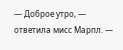— Доброе утро, — ответила мисс Марпл. —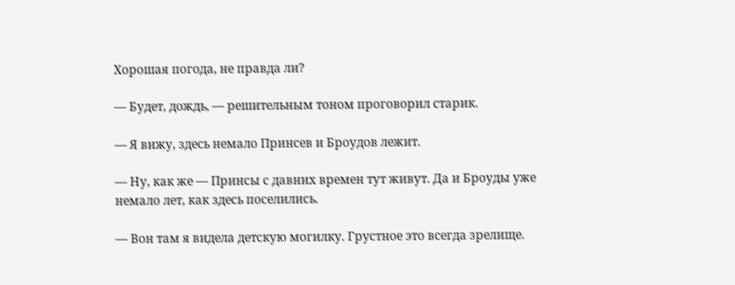Хорошая погода, не правда ли?

— Будет, дождь, — решительным тоном проговорил старик.

— Я вижу, здесь немало Принсев и Броудов лежит.

— Ну, как же — Принсы с давних времен тут живут. Да и Броуды уже немало лет, как здесь поселились.

— Вон там я видела детскую могилку. Грустное это всегда зрелище.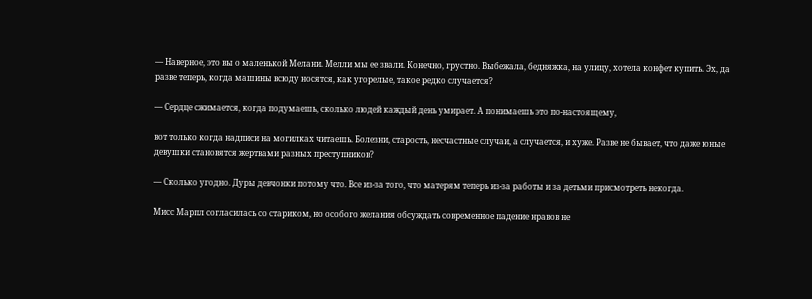— Наверное, это вы о маленькой Мелани. Мелли мы ее звали. Конечно, грустно. Выбежала, бедняжка, на улицу, хотела конфет купить. Эх, да разве теперь, когда машины всюду носятся, как угорелые, такое редко случается?

— Сердце сжимается, когда подумаешь, сколько людей каждый день умирает. А понимаешь это по-настоящему,

вот только когда надписи на могилках читаешь. Болезни, старость, несчастные случаи, а случается, и хуже. Разве не бывает, что даже юные девушки становятся жертвами разных преступников?

— Сколько угодно. Дуры девчонки потому что. Все из-за того, что матерям теперь из-за работы и за детьми присмотреть некогда.

Мисс Марпл согласилась со стариком, но особого желания обсуждать современное падение нравов не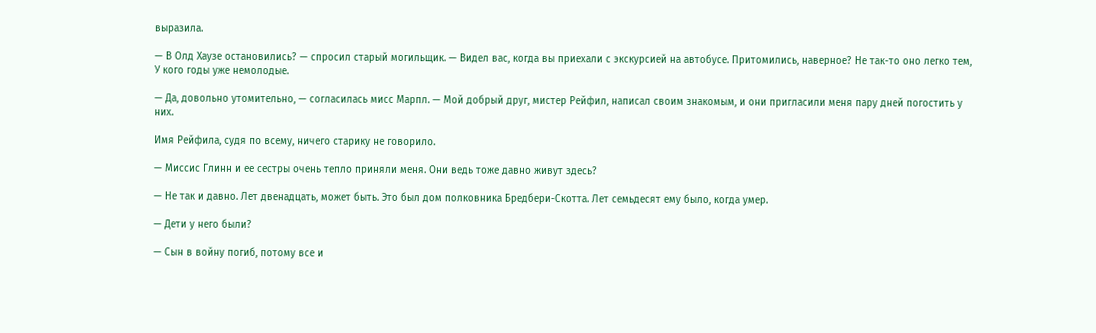выразила.

— В Олд Хаузе остановились? — спросил старый могильщик. — Видел вас, когда вы приехали с экскурсией на автобусе. Притомились, наверное? Не так-то оно легко тем, У кого годы уже немолодые.

— Да, довольно утомительно, — согласилась мисс Марпл. — Мой добрый друг, мистер Рейфил, написал своим знакомым, и они пригласили меня пару дней погостить у них.

Имя Рейфила, судя по всему, ничего старику не говорило.

— Миссис Глинн и ее сестры очень тепло приняли меня. Они ведь тоже давно живут здесь?

— Не так и давно. Лет двенадцать, может быть. Это был дом полковника Бредбери-Скотта. Лет семьдесят ему было, когда умер.

— Дети у него были?

— Сын в войну погиб, потому все и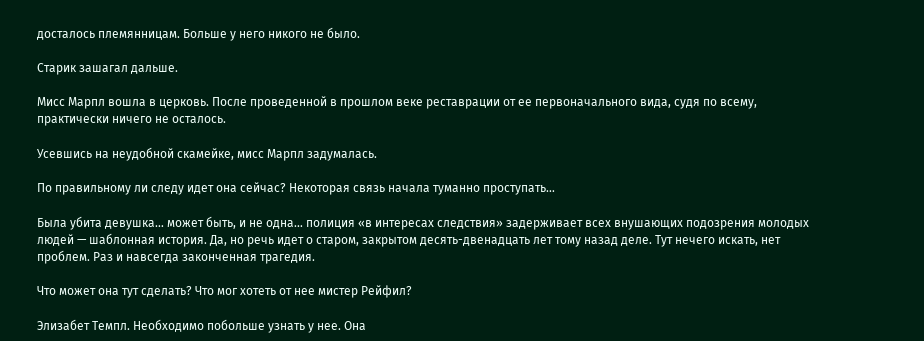досталось племянницам. Больше у него никого не было.

Старик зашагал дальше.

Мисс Марпл вошла в церковь. После проведенной в прошлом веке реставрации от ее первоначального вида, судя по всему, практически ничего не осталось.

Усевшись на неудобной скамейке, мисс Марпл задумалась.

По правильному ли следу идет она сейчас? Некоторая связь начала туманно проступать…

Была убита девушка… может быть, и не одна… полиция «в интересах следствия» задерживает всех внушающих подозрения молодых людей — шаблонная история. Да, но речь идет о старом, закрытом десять-двенадцать лет тому назад деле. Тут нечего искать, нет проблем. Раз и навсегда законченная трагедия.

Что может она тут сделать? Что мог хотеть от нее мистер Рейфил?

Элизабет Темпл. Необходимо побольше узнать у нее. Она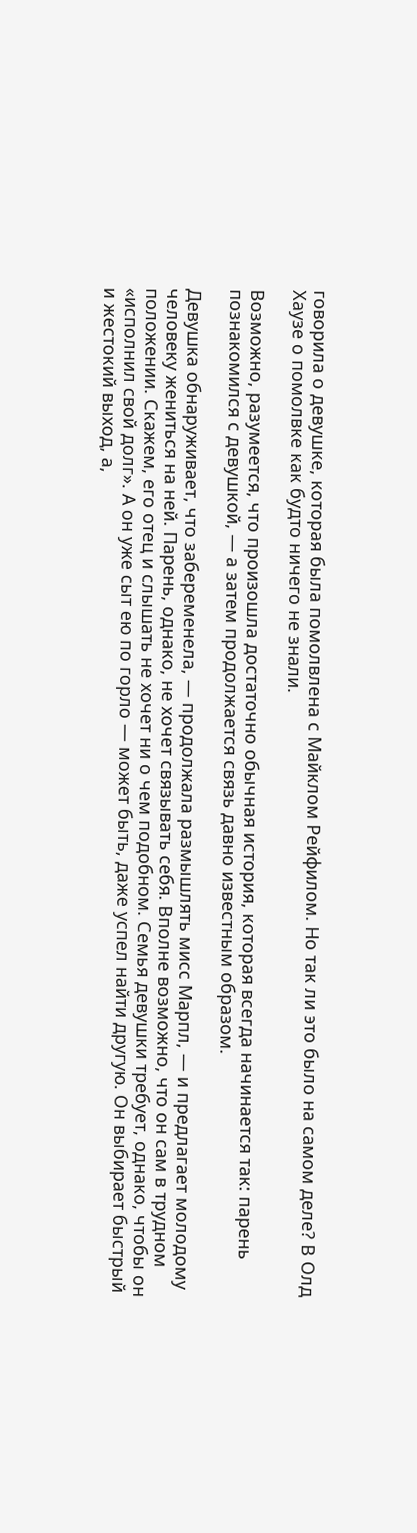говорила о девушке, которая была помолвлена с Майклом Рейфилом. Но так ли это было на самом деле? В Олд Хаузе о помолвке как будто ничего не знали.

Возможно, разумеется, что произошла достаточно обычная история, которая всегда начинается так: парень познакомился с девушкой, — а затем продолжается связь давно известным образом.

Девушка обнаруживает, что забеременела, — продолжала размышлять мисс Марпл, — и предлагает молодому человеку жениться на ней. Парень, однако, не хочет связывать себя. Вполне возможно, что он сам в трудном положении. Скажем, его отец и слышать не хочет ни о чем подобном. Семья девушки требует, однако, чтобы он «исполнил свой долг». А он уже сыт ею по горло — может быть, даже успел найти другую. Он выбирает быстрый и жестокий выход, а,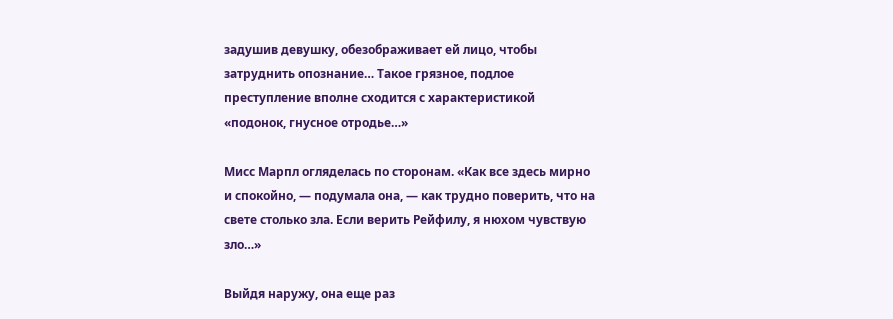задушив девушку, обезображивает ей лицо, чтобы затруднить опознание… Такое грязное, подлое преступление вполне сходится с характеристикой «подонок, гнусное отродье…»

Мисс Марпл огляделась по сторонам. «Как все здесь мирно и спокойно, — подумала она, — как трудно поверить, что на свете столько зла. Если верить Рейфилу, я нюхом чувствую зло…»

Выйдя наружу, она еще раз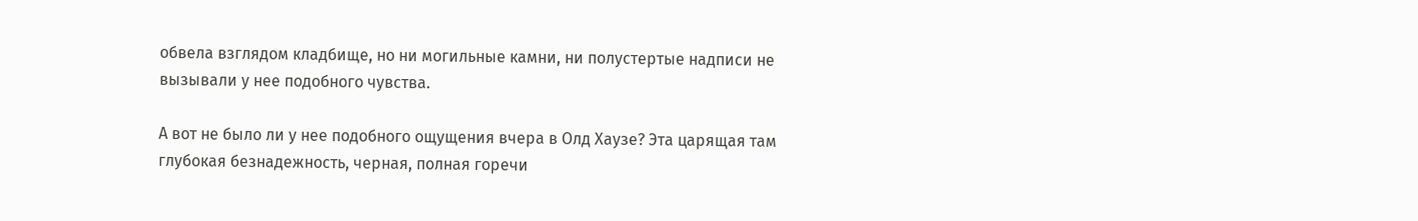обвела взглядом кладбище, но ни могильные камни, ни полустертые надписи не вызывали у нее подобного чувства.

А вот не было ли у нее подобного ощущения вчера в Олд Хаузе? Эта царящая там глубокая безнадежность, черная, полная горечи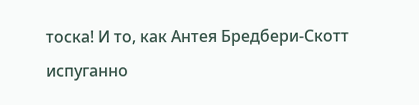тоска! И то, как Антея Бредбери-Скотт испуганно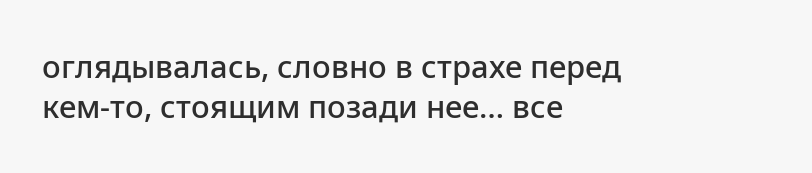оглядывалась, словно в страхе перед кем-то, стоящим позади нее… все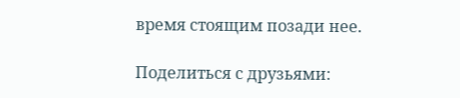время стоящим позади нее.

Поделиться с друзьями: